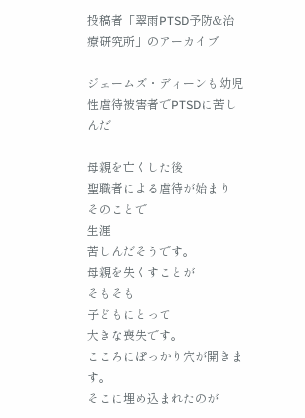投稿者「翠雨PTSD予防&治療研究所」のアーカイブ

ジェームズ・ディーンも幼児性虐待被害者でPTSDに苦しんだ

母親を亡くした後
聖職者による虐待が始まり
そのことで
生涯
苦しんだそうです。
母親を失くすことが
そもそも
子どもにとって
大きな喪失です。
こころにぽっかり穴が開きます。
そこに埋め込まれたのが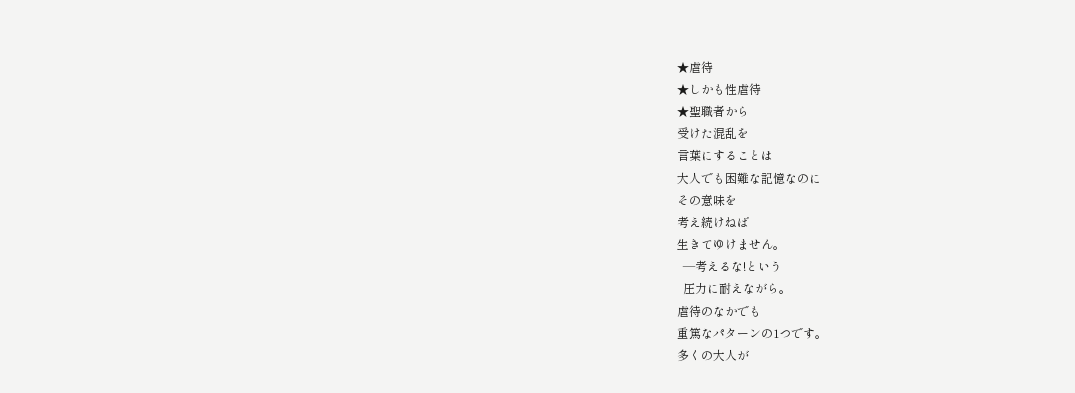★虐待
★しかも性虐待
★聖職者から
受けた混乱を
言葉にすることは
大人でも困難な記憶なのに
その意味を
考え続けねば
生きてゆけません。
  ―考えるな!という
  圧力に耐えながら。
虐待のなかでも
重篤なパターンの1つです。
多くの大人が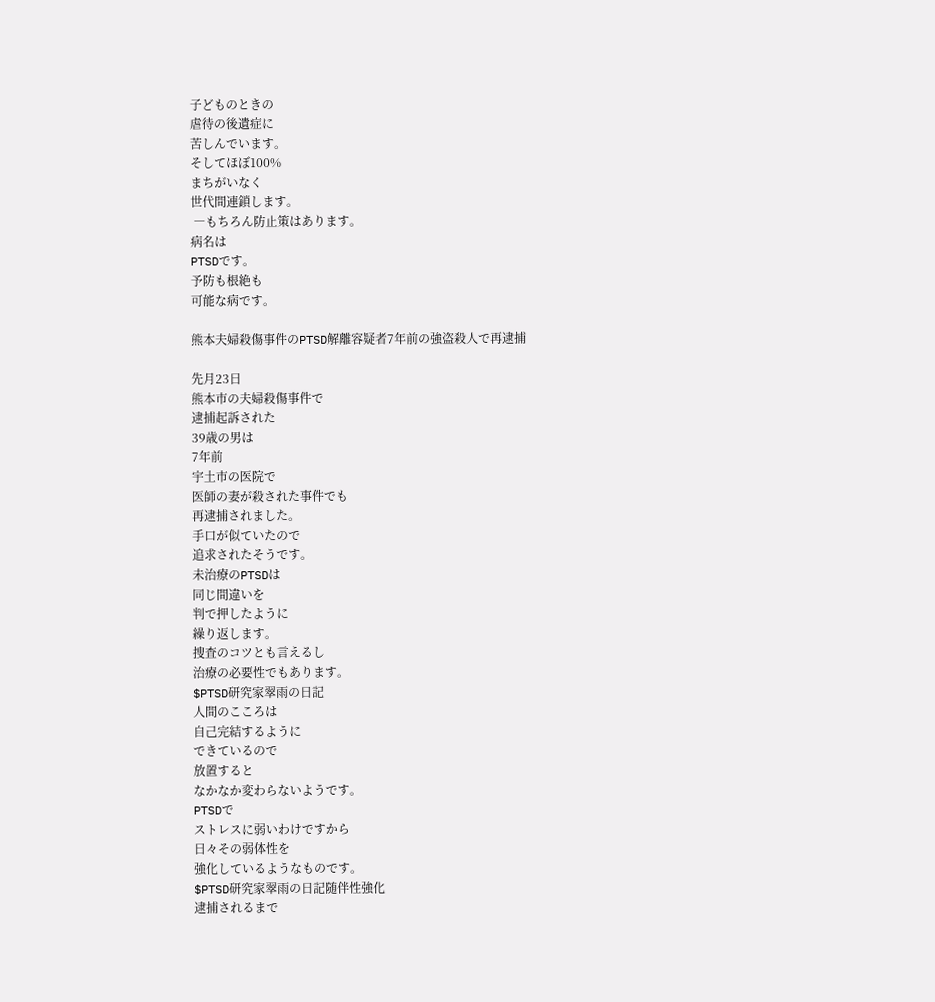子どものときの
虐待の後遺症に
苦しんでいます。
そしてほぼ100%
まちがいなく
世代間連鎖します。
 ―もちろん防止策はあります。
病名は
PTSDです。
予防も根絶も
可能な病です。

熊本夫婦殺傷事件のPTSD解離容疑者7年前の強盗殺人で再逮捕

先月23日
熊本市の夫婦殺傷事件で
逮捕起訴された
39歳の男は
7年前
宇土市の医院で
医師の妻が殺された事件でも
再逮捕されました。
手口が似ていたので
追求されたそうです。
未治療のPTSDは
同じ間違いを
判で押したように
繰り返します。
捜査のコツとも言えるし
治療の必要性でもあります。
$PTSD研究家翠雨の日記
人間のこころは
自己完結するように
できているので
放置すると
なかなか変わらないようです。
PTSDで
ストレスに弱いわけですから
日々その弱体性を
強化しているようなものです。
$PTSD研究家翠雨の日記随伴性強化
逮捕されるまで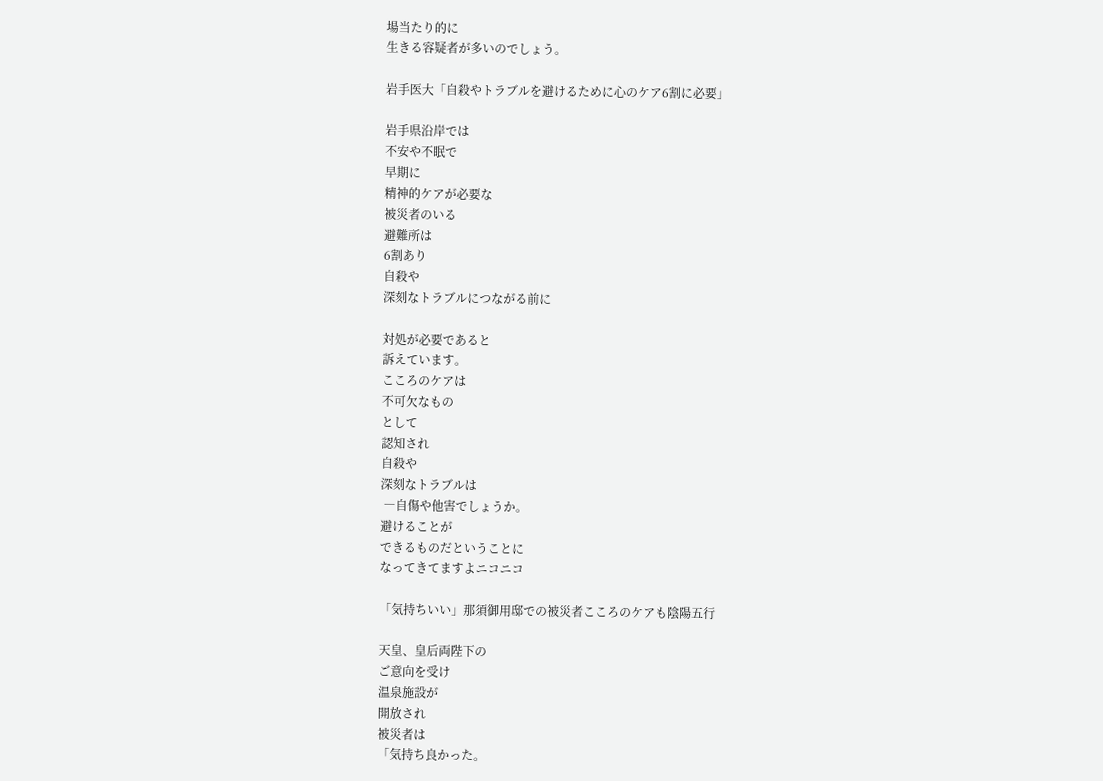場当たり的に
生きる容疑者が多いのでしょう。

岩手医大「自殺やトラブルを避けるために心のケア6割に必要」

岩手県沿岸では
不安や不眠で
早期に
精神的ケアが必要な
被災者のいる
避難所は
6割あり
自殺や
深刻なトラブルにつながる前に

対処が必要であると
訴えています。
こころのケアは
不可欠なもの
として
認知され
自殺や
深刻なトラブルは
 ―自傷や他害でしょうか。
避けることが
できるものだということに
なってきてますよニコニコ

「気持ちいい」那須御用邸での被災者こころのケアも陰陽五行

天皇、皇后両陛下の
ご意向を受け
温泉施設が
開放され
被災者は
「気持ち良かった。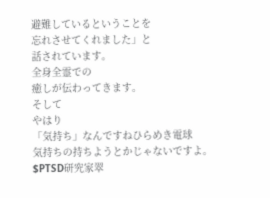避難しているということを
忘れさせてくれました」と
話されています。
全身全霊での
癒しが伝わってきます。
そして
やはり
「気持ち」なんですねひらめき電球
気持ちの持ちようとかじゃないですよ。
$PTSD研究家翠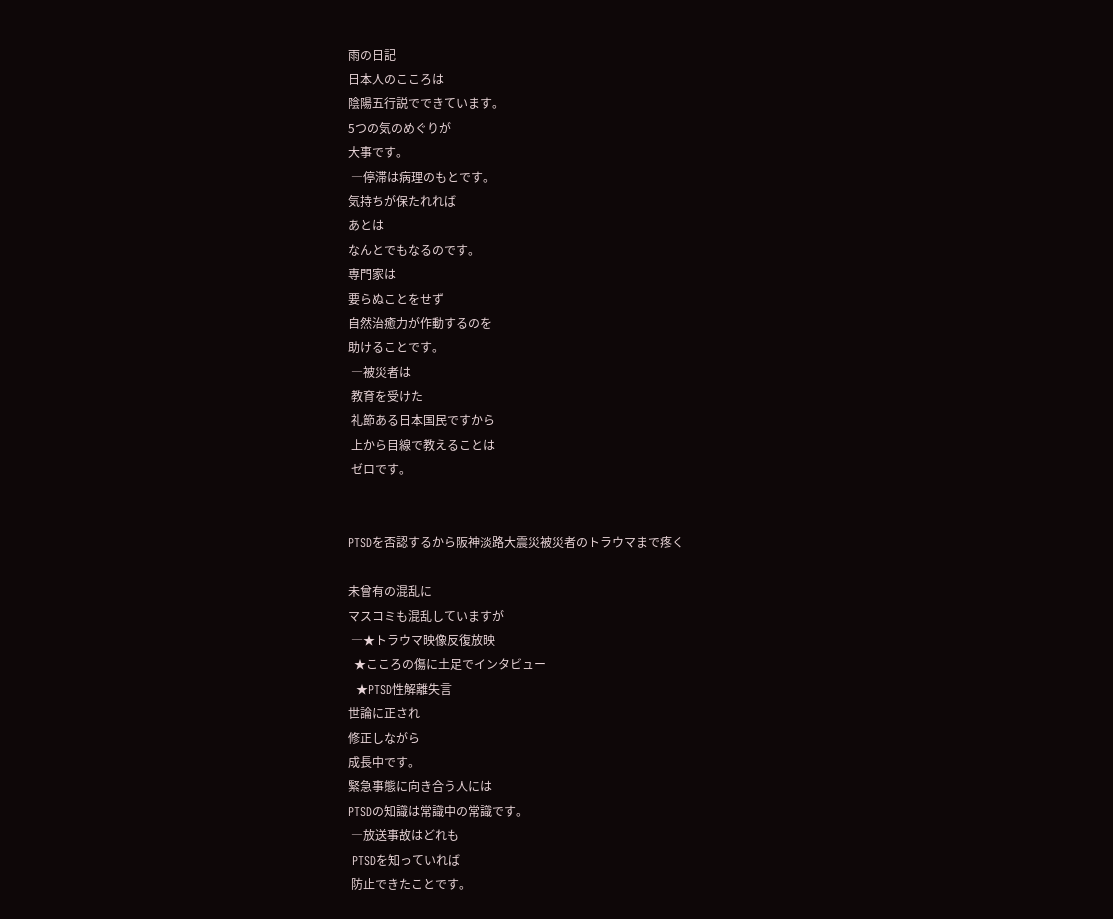雨の日記
日本人のこころは
陰陽五行説でできています。
5つの気のめぐりが
大事です。
 ―停滞は病理のもとです。
気持ちが保たれれば
あとは
なんとでもなるのです。
専門家は
要らぬことをせず
自然治癒力が作動するのを
助けることです。
 ―被災者は
 教育を受けた
 礼節ある日本国民ですから
 上から目線で教えることは
 ゼロです。


PTSDを否認するから阪神淡路大震災被災者のトラウマまで疼く

未曾有の混乱に
マスコミも混乱していますが
 ―★トラウマ映像反復放映
  ★こころの傷に土足でインタビュー
  ★PTSD性解離失言
世論に正され
修正しながら
成長中です。
緊急事態に向き合う人には
PTSDの知識は常識中の常識です。
 ―放送事故はどれも
 PTSDを知っていれば
 防止できたことです。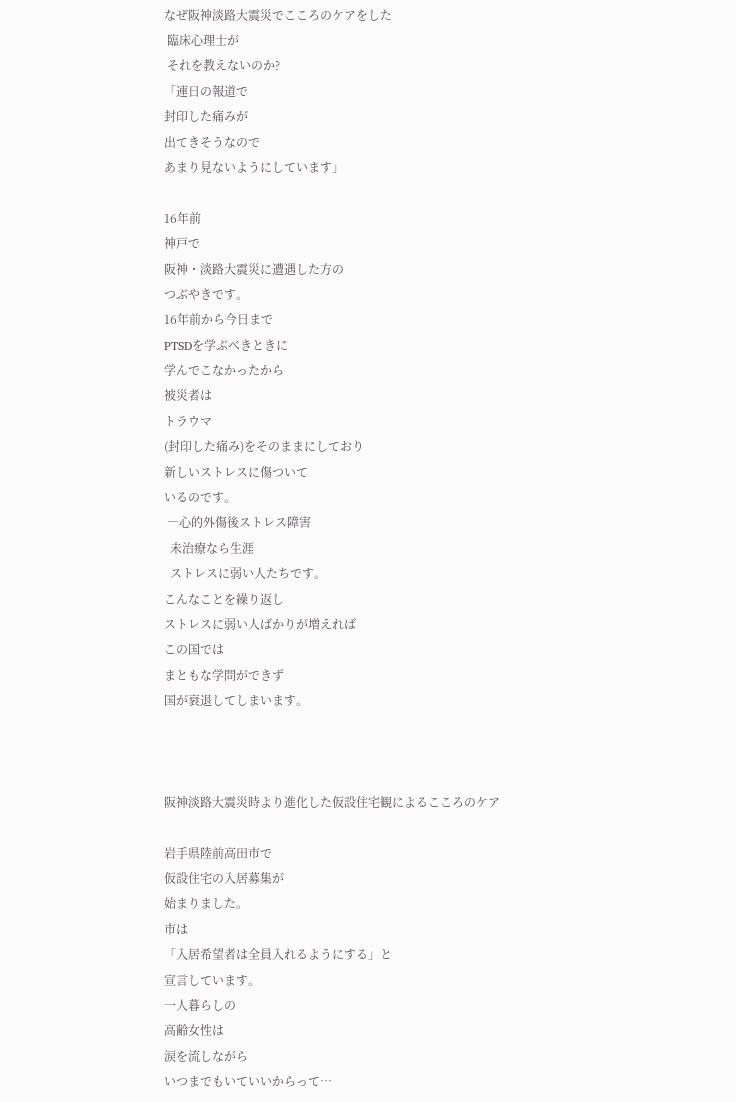なぜ阪神淡路大震災でこころのケアをした
 臨床心理士が
 それを教えないのか?
「連日の報道で
封印した痛みが
出てきそうなので
あまり見ないようにしています」

16年前
神戸で
阪神・淡路大震災に遭遇した方の
つぶやきです。
16年前から今日まで
PTSDを学ぶべきときに
学んでこなかったから
被災者は
トラウマ
(封印した痛み)をそのままにしており
新しいストレスに傷ついて
いるのです。
 ―心的外傷後ストレス障害
  未治療なら生涯
  ストレスに弱い人たちです。
こんなことを繰り返し
ストレスに弱い人ばかりが増えれば
この国では
まともな学問ができず
国が衰退してしまいます。



阪神淡路大震災時より進化した仮設住宅観によるこころのケア

岩手県陸前高田市で
仮設住宅の入居募集が
始まりました。
市は
「入居希望者は全員入れるようにする」と
宣言しています。
一人暮らしの
高齢女性は
涙を流しながら
いつまでもいていいからって…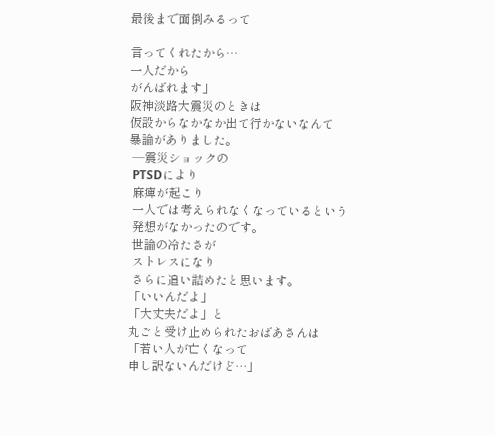最後まで面倒みるって

言ってくれたから…
一人だから
がんばれます」
阪神淡路大震災のときは
仮設からなかなか出て行かないなんて
暴論がありました。
 ―震災ショックの
 PTSDにより
 麻痺が起こり
 一人では考えられなくなっているという
 発想がなかったのです。
 世論の冷たさが
 ストレスになり
 さらに追い詰めたと思います。
「いいんだよ」
「大丈夫だよ」と
丸ごと受け止められたおばあさんは
「若い人が亡くなって
申し訳ないんだけど…」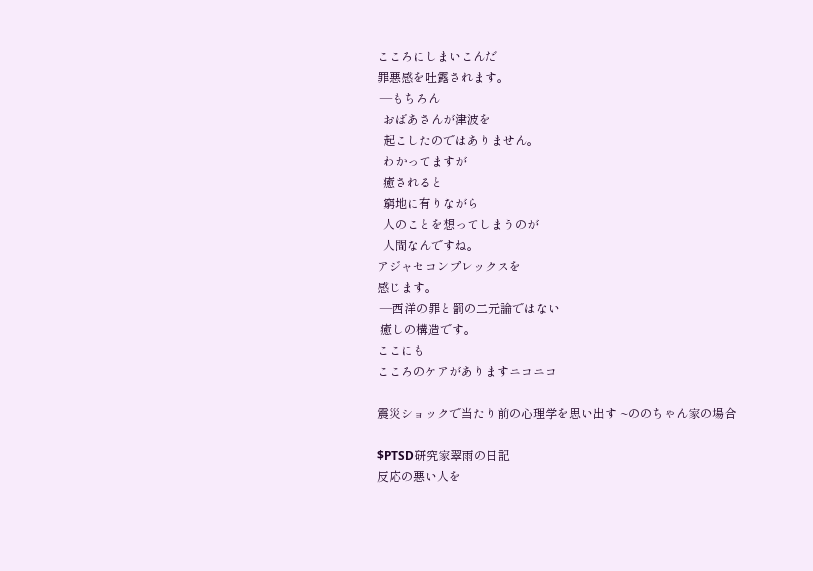こころにしまいこんだ
罪悪感を吐露されます。
 ―もちろん
  おばあさんが津波を
  起こしたのではありません。
  わかってますが
  癒されると
  窮地に有りながら
  人のことを想ってしまうのが
  人間なんですね。
アジャセコンプレックスを
感じます。
 ―西洋の罪と罰の二元論ではない
 癒しの構造です。
ここにも
こころのケアがありますニコニコ

震災ショックで当たり前の心理学を思い出す ~ののちゃん家の場合

$PTSD研究家翠雨の日記
反応の悪い人を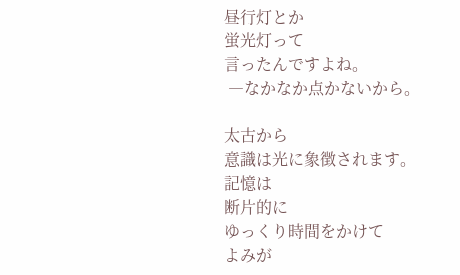昼行灯とか
蛍光灯って
言ったんですよね。
 ―なかなか点かないから。

太古から
意識は光に象徴されます。
記憶は
断片的に
ゆっくり時間をかけて
よみが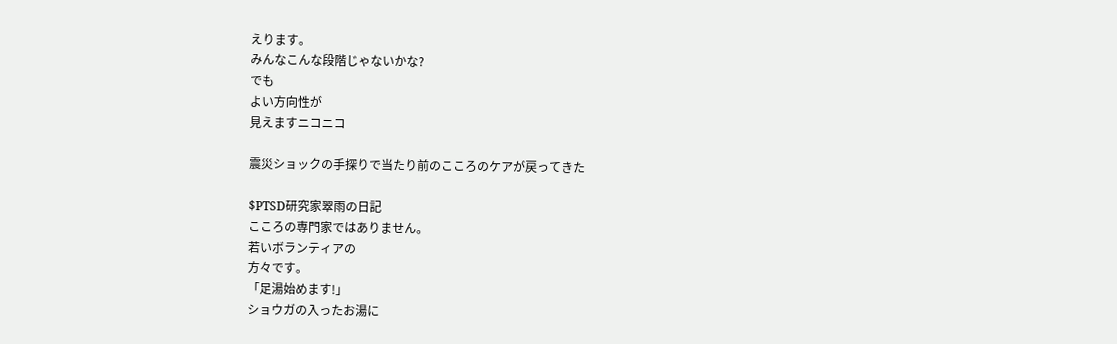えります。
みんなこんな段階じゃないかな?
でも
よい方向性が
見えますニコニコ

震災ショックの手探りで当たり前のこころのケアが戻ってきた

$PTSD研究家翠雨の日記
こころの専門家ではありません。
若いボランティアの
方々です。
「足湯始めます!」
ショウガの入ったお湯に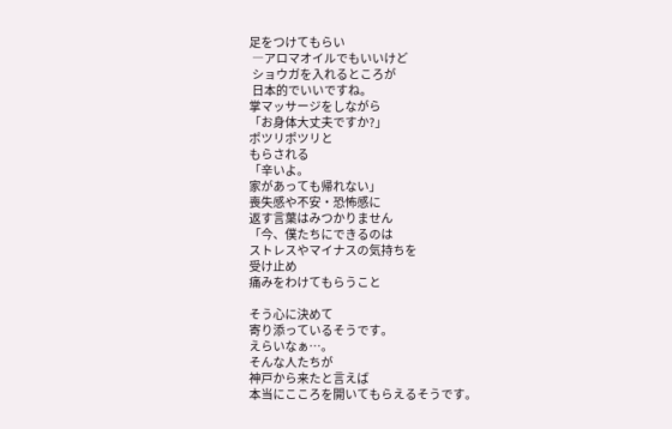足をつけてもらい
 ―アロマオイルでもいいけど
 ショウガを入れるところが
 日本的でいいですね。
掌マッサージをしながら
「お身体大丈夫ですか?」
ポツリポツリと
もらされる
「辛いよ。
家があっても帰れない」
喪失感や不安・恐怖感に
返す言葉はみつかりません
「今、僕たちにできるのは
ストレスやマイナスの気持ちを
受け止め
痛みをわけてもらうこと

そう心に決めて
寄り添っているそうです。
えらいなぁ…。
そんな人たちが
神戸から来たと言えば
本当にこころを開いてもらえるそうです。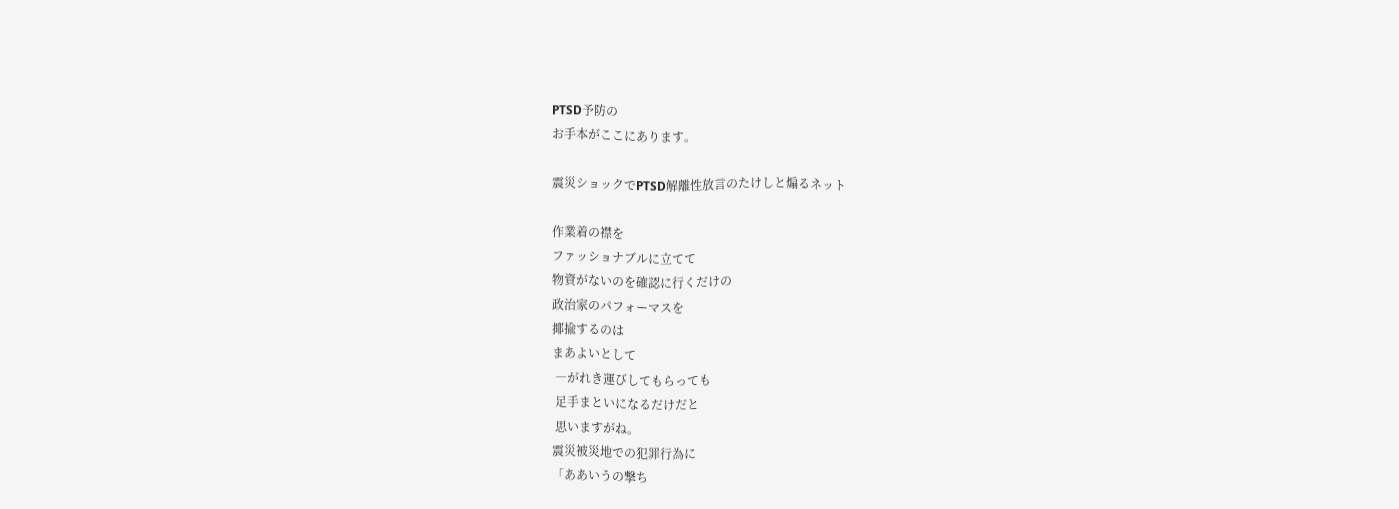PTSD予防の
お手本がここにあります。

震災ショックでPTSD解離性放言のたけしと煽るネット

作業着の襟を
ファッショナブルに立てて
物資がないのを確認に行くだけの
政治家のパフォーマスを
揶揄するのは
まあよいとして
 ―がれき運びしてもらっても
 足手まといになるだけだと
 思いますがね。
震災被災地での犯罪行為に
「ああいうの撃ち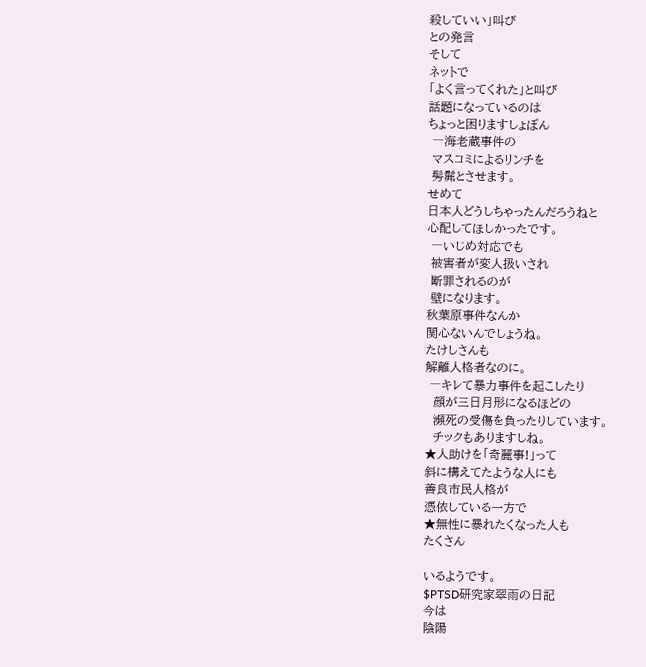殺していい」叫び
との発言
そして
ネットで
「よく言ってくれた」と叫び
話題になっているのは
ちょっと困りますしょぼん
 ―海老蔵事件の
 マスコミによるリンチを
 髣髴とさせます。
せめて
日本人どうしちゃったんだろうねと
心配してほしかったです。
 ―いじめ対応でも
 被害者が変人扱いされ
 断罪されるのが
 壁になります。
秋葉原事件なんか
関心ないんでしょうね。
たけしさんも
解離人格者なのに。
 ―キレて暴力事件を起こしたり
  顔が三日月形になるほどの
  瀕死の受傷を負ったりしています。
  チックもありますしね。
★人助けを「奇麗事!」って
斜に構えてたような人にも
善良市民人格が
憑依している一方で
★無性に暴れたくなった人も
たくさん

いるようです。
$PTSD研究家翠雨の日記
今は
陰陽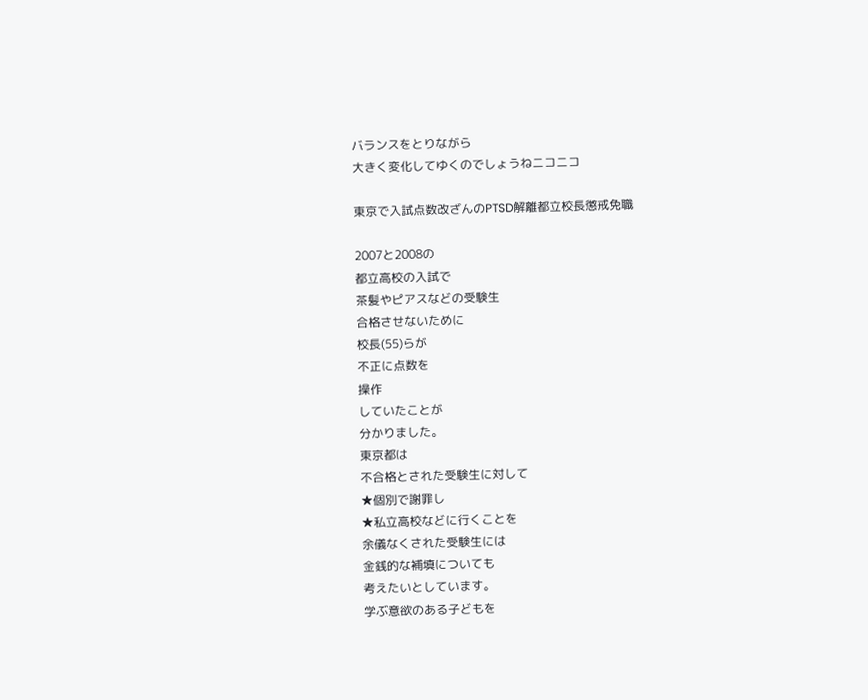バランスをとりながら
大きく変化してゆくのでしょうねニコニコ

東京で入試点数改ざんのPTSD解離都立校長懲戒免職

2007と2008の
都立高校の入試で
茶髪やピアスなどの受験生
合格させないために
校長(55)らが
不正に点数を
操作
していたことが
分かりました。
東京都は
不合格とされた受験生に対して
★個別で謝罪し
★私立高校などに行くことを
余儀なくされた受験生には
金銭的な補填についても
考えたいとしています。
学ぶ意欲のある子どもを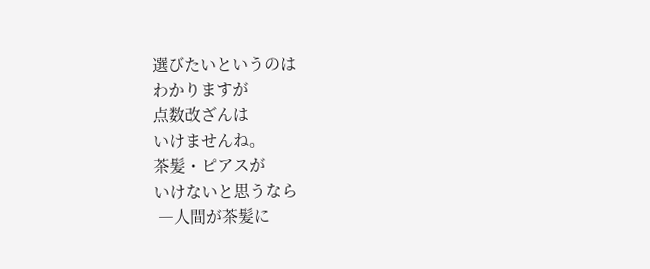選びたいというのは
わかりますが
点数改ざんは
いけませんね。
茶髪・ピアスが
いけないと思うなら
 ―人間が茶髪に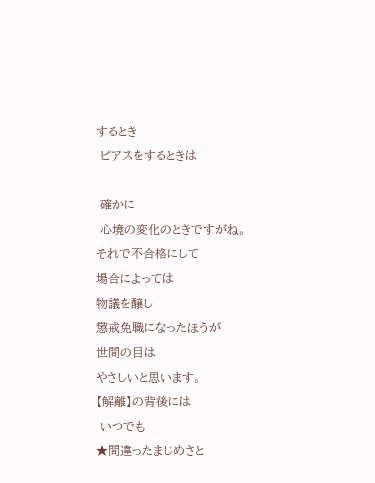するとき
 ピアスをするときは

 確かに
 心境の変化のときですがね。
それで不合格にして
場合によっては
物議を醸し
懲戒免職になったほうが
世間の目は
やさしいと思います。
【解離】の背後には
 いつでも
★間違ったまじめさと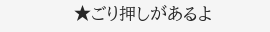★ごり押しがあるよ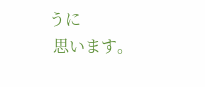うに
 思います。